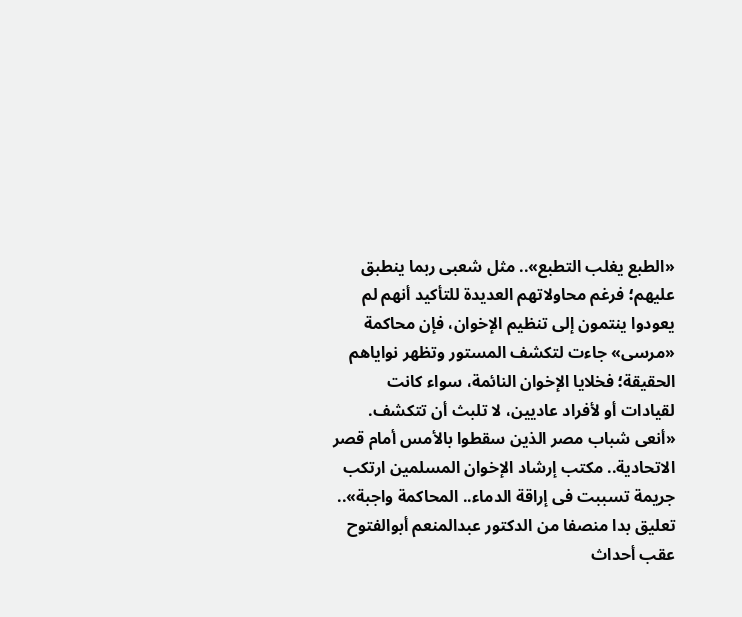«الطبع يغلب التطبع».. مثل شعبى ربما ينطبق عليهم؛ فرغم محاولاتهم العديدة للتأكيد أنهم لم يعودوا ينتمون إلى تنظيم الإخوان، فإن محاكمة «مرسى» جاءت لتكشف المستور وتظهر نواياهم الحقيقة؛ فخلايا الإخوان النائمة، سواء كانت لقيادات أو لأفراد عاديين، لا تلبث أن تتكشف.
«أنعى شباب مصر الذين سقطوا بالأمس أمام قصر الاتحادية.. مكتب إرشاد الإخوان المسلمين ارتكب جريمة تسببت فى إراقة الدماء.. المحاكمة واجبة».. تعليق بدا منصفا من الدكتور عبدالمنعم أبوالفتوح عقب أحداث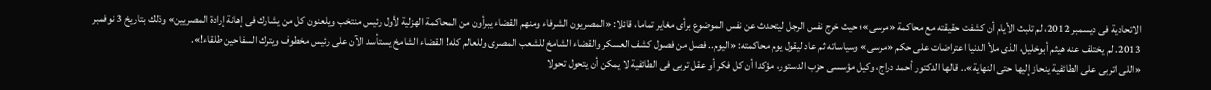الاتحادية فى ديسمبر 2012، لم تلبث الأيام أن كشفت حقيقته مع محاكمة «مرسى»؛ حيث خرج نفس الرجل ليتحدث عن نفس الموضوع برأى مغاير تماما، قائلا: «المصريون الشرفاء ومنهم القضاء يبرأون من المحاكمة الهزلية لأول رئيس منتخب ويلعنون كل من يشارك فى إهانة إرادة المصريين» وذلك بتاريخ 3 نوفمبر 2013. لم يختلف عنه هيثم أبوخليل، الذى ملأ الدنيا اعتراضات على حكم «مرسى» وسياساته ثم عاد ليقول يوم محاكمته: «اليوم.. فصل من فصول كشف العسكر والقضاء الشامخ للشعب المصرى وللعالم كله! القضاء الشامخ يستأسد الآن على رئيس مخطوف ويترك السفاحين طلقاء!».
«اللى اتربى على الطائفية ينحاز إليها حتى النهاية».. قالها الدكتور أحمد دراج، وكيل مؤسسى حزب الدستور، مؤكدا أن كل فكر أو عقل تربى فى الطائفية لا يمكن أن يتحول تحولا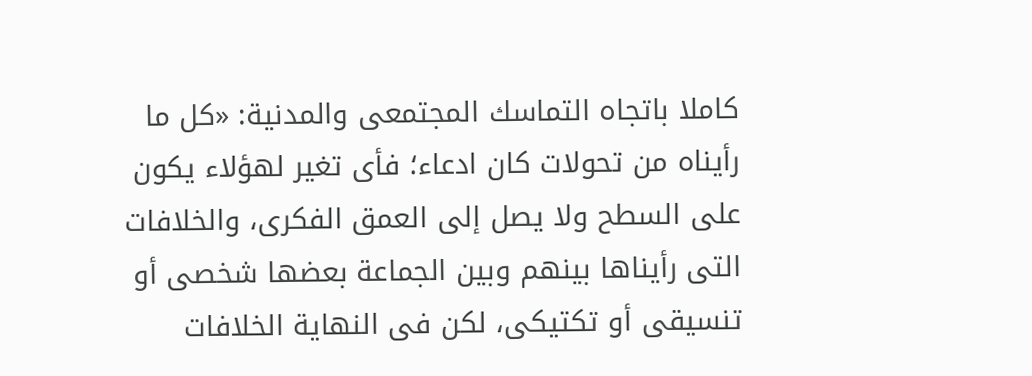كاملا باتجاه التماسك المجتمعى والمدنية: «كل ما رأيناه من تحولات كان ادعاء؛ فأى تغير لهؤلاء يكون على السطح ولا يصل إلى العمق الفكرى، والخلافات التى رأيناها بينهم وبين الجماعة بعضها شخصى أو تنسيقى أو تكتيكى، لكن فى النهاية الخلافات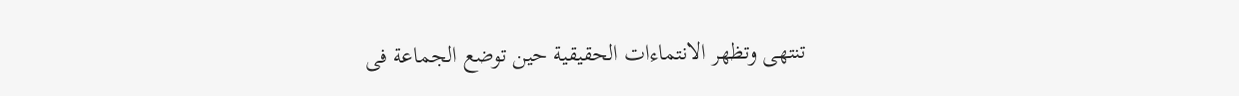تنتهى وتظهر الانتماءات الحقيقية حين توضع الجماعة فى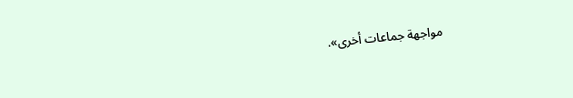مواجهة جماعات أخرى».